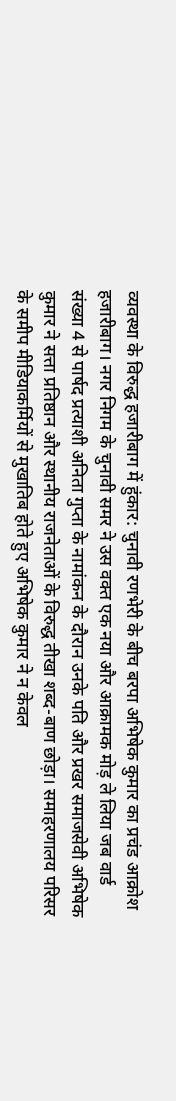व्यवस्था के विरुद्ध हजारीबाग में हुंकार: चुनावी रणभेरी के बीच बरपा अभिषेक कुमार का प्रचंड आक्रोश
हजारीबाग। नगर निगम के चुनावी समर ने उस वक्त एक नया और आक्रामक मोड़ ले लिया जब वार्ड संख्या 4 से पार्षद प्रत्याशी अनिता गुप्ता के नामांकन के दौरान उनके पति और प्रखर समाजसेवी अभिषेक कुमार ने सत्ता प्रतिष्ठान और स्थानीय राजनेताओं के विरुद्ध तीखा शब्द-बाण छोड़ा। समाहरणालय परिसर के समीप मीडियाकर्मियों से मुखातिब होते हुए अभिषेक कुमार ने न केवल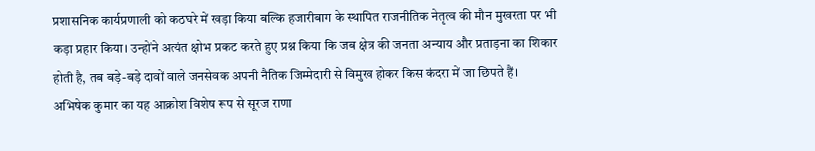प्रशासनिक कार्यप्रणाली को कठघरे में खड़ा किया बल्कि हजारीबाग के स्थापित राजनीतिक नेतृत्व की मौन मुखरता पर भी कड़ा प्रहार किया। उन्होंने अत्यंत क्षोभ प्रकट करते हुए प्रश्न किया कि जब क्षेत्र की जनता अन्याय और प्रताड़ना का शिकार होती है, तब बड़े-बड़े दावों वाले जनसेवक अपनी नैतिक जिम्मेदारी से विमुख होकर किस कंदरा में जा छिपते हैं।
अभिषेक कुमार का यह आक्रोश विशेष रूप से सूरज राणा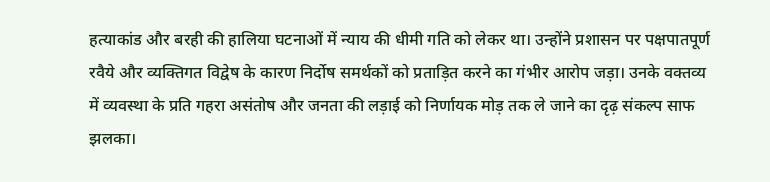हत्याकांड और बरही की हालिया घटनाओं में न्याय की धीमी गति को लेकर था। उन्होंने प्रशासन पर पक्षपातपूर्ण रवैये और व्यक्तिगत विद्वेष के कारण निर्दोष समर्थकों को प्रताड़ित करने का गंभीर आरोप जड़ा। उनके वक्तव्य में व्यवस्था के प्रति गहरा असंतोष और जनता की लड़ाई को निर्णायक मोड़ तक ले जाने का दृढ़ संकल्प साफ झलका।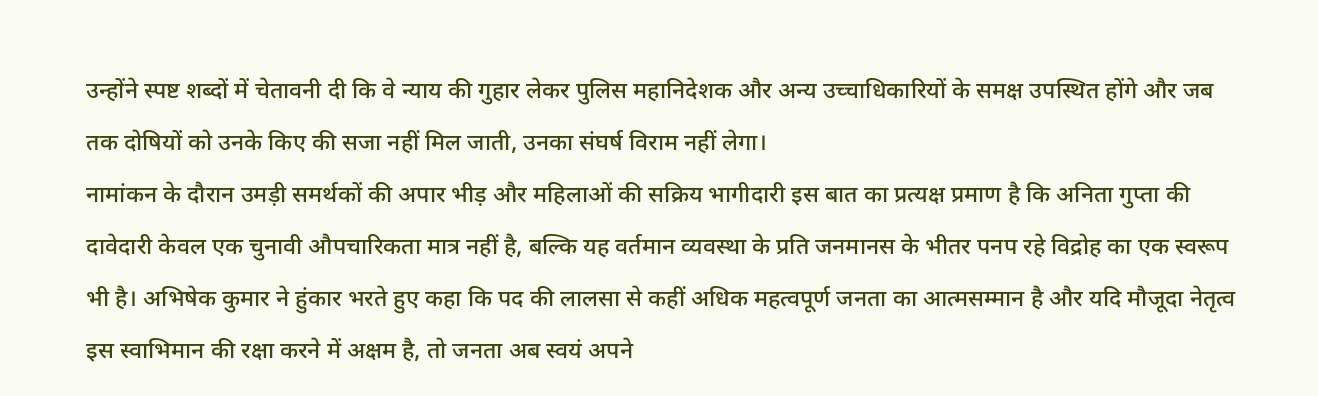उन्होंने स्पष्ट शब्दों में चेतावनी दी कि वे न्याय की गुहार लेकर पुलिस महानिदेशक और अन्य उच्चाधिकारियों के समक्ष उपस्थित होंगे और जब तक दोषियों को उनके किए की सजा नहीं मिल जाती, उनका संघर्ष विराम नहीं लेगा।
नामांकन के दौरान उमड़ी समर्थकों की अपार भीड़ और महिलाओं की सक्रिय भागीदारी इस बात का प्रत्यक्ष प्रमाण है कि अनिता गुप्ता की दावेदारी केवल एक चुनावी औपचारिकता मात्र नहीं है, बल्कि यह वर्तमान व्यवस्था के प्रति जनमानस के भीतर पनप रहे विद्रोह का एक स्वरूप भी है। अभिषेक कुमार ने हुंकार भरते हुए कहा कि पद की लालसा से कहीं अधिक महत्वपूर्ण जनता का आत्मसम्मान है और यदि मौजूदा नेतृत्व इस स्वाभिमान की रक्षा करने में अक्षम है, तो जनता अब स्वयं अपने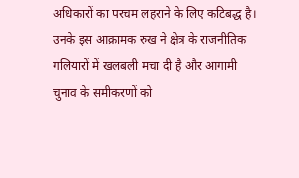अधिकारों का परचम लहराने के लिए कटिबद्ध है। उनके इस आक्रामक रुख ने क्षेत्र के राजनीतिक गलियारों में खलबली मचा दी है और आगामी चुनाव के समीकरणों को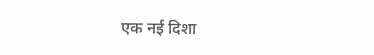एक नई दिशा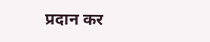प्रदान कर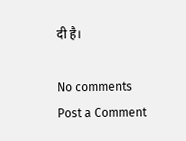दी है।

No comments
Post a Comment